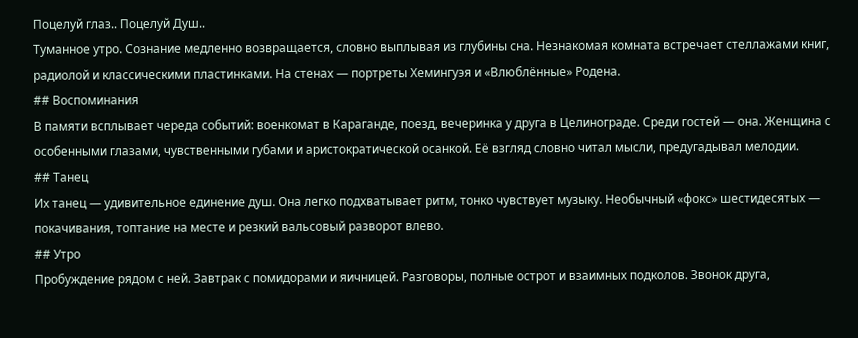Поцелуй глаз.. Поцелуй Душ..
Туманное утро. Сознание медленно возвращается, словно выплывая из глубины сна. Незнакомая комната встречает стеллажами книг, радиолой и классическими пластинками. На стенах — портреты Хемингуэя и «Влюблённые» Родена.
## Воспоминания
В памяти всплывает череда событий: военкомат в Караганде, поезд, вечеринка у друга в Целинограде. Среди гостей — она. Женщина с особенными глазами, чувственными губами и аристократической осанкой. Её взгляд словно читал мысли, предугадывал мелодии.
## Танец
Их танец — удивительное единение душ. Она легко подхватывает ритм, тонко чувствует музыку. Необычный «фокс» шестидесятых — покачивания, топтание на месте и резкий вальсовый разворот влево.
## Утро
Пробуждение рядом с ней. Завтрак с помидорами и яичницей. Разговоры, полные острот и взаимных подколов. Звонок друга,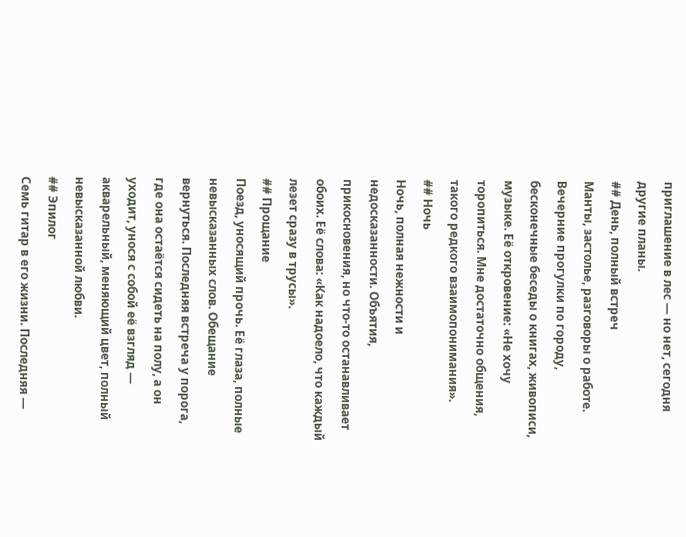приглашение в лес — но нет, сегодня другие планы.
## День, полный встреч
Манты, застолье, разговоры о работе. Вечерние прогулки по городу, бесконечные беседы о книгах, живописи, музыке. Её откровение: «Не хочу торопиться. Мне достаточно общения, такого редкого взаимопонимания».
## Ночь
Ночь, полная нежности и недосказанности. Объятия, прикосновения, но что-то останавливает обоих. Её слова: «Как надоело, что каждый лезет сразу в трусы».
## Прощание
Поезд, уносящий прочь. Её глаза, полные невысказанных слов. Обещание вернуться. Последняя встреча у порога, где она остаётся сидеть на полу, а он уходит, унося с собой её взгляд — акварельный, меняющий цвет, полный невысказанной любви.
## Эпилог
Семь гитар в его жизни. Последняя —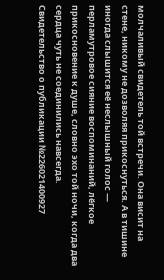молчаливый свидетель той встречи. Она висит на стене, никому не дозволяя прикоснуться. А в тишине иногда слышится её неслышный голос — перламутровое сияние воспоминаний, лёгкое прикосновение к душе, словно эхо той ночи, когда два сердца чуть не соединились навсегда.
Свидетельство о публикации №226021400927